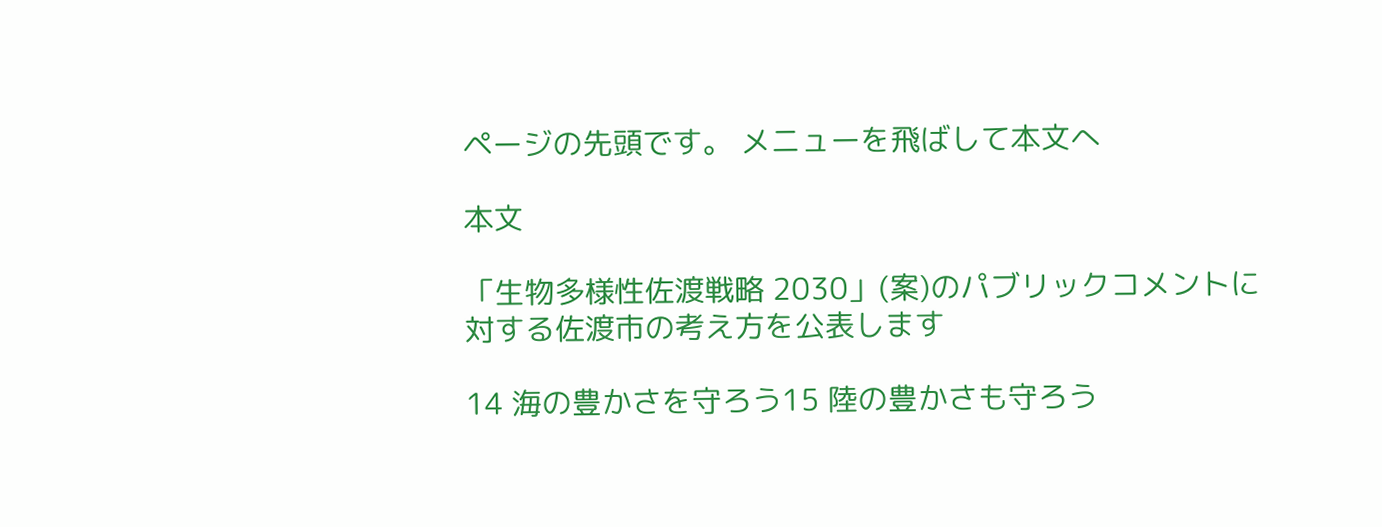ページの先頭です。 メニューを飛ばして本文へ

本文

「生物多様性佐渡戦略 2030」(案)のパブリックコメントに対する佐渡市の考え方を公表します

14 海の豊かさを守ろう15 陸の豊かさも守ろう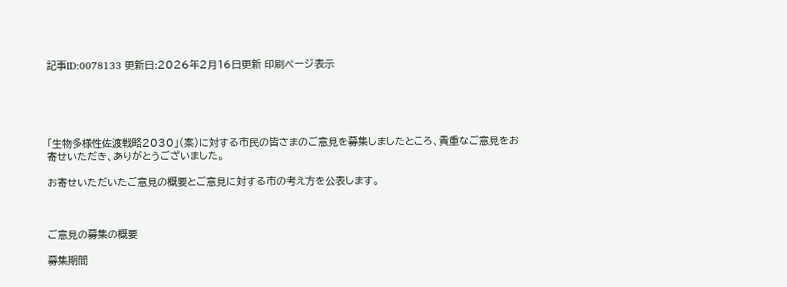記事ID:0078133 更新日:2026年2月16日更新 印刷ページ表示





「生物多様性佐渡戦略2030」(案)に対する市民の皆さまのご意見を募集しましたところ、貴重なご意見をお寄せいただき、ありがとうございました。

お寄せいただいたご意見の概要とご意見に対する市の考え方を公表します。



ご意見の募集の概要

募集期間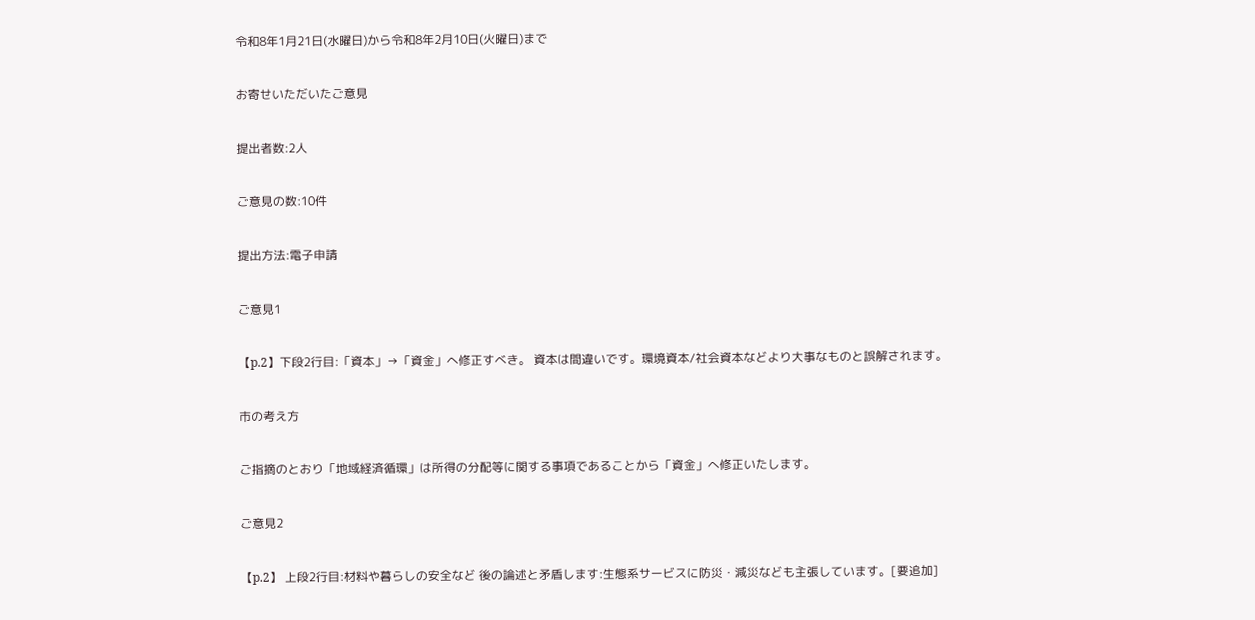令和8年1月21日(水曜日)から令和8年2月10日(火曜日)まで

お寄せいただいたご意見

提出者数:2人

ご意見の数:10件

提出方法:電子申請

ご意見1

【p.2】下段2行目:「資本」→「資金」へ修正すべき。 資本は間違いです。環境資本/社会資本などより大事なものと誤解されます。

市の考え方

ご指摘のとおり「地域経済循環」は所得の分配等に関する事項であることから「資金」へ修正いたします。

ご意見2

【p.2】 上段2行目:材料や暮らしの安全など 後の論述と矛盾します:生態系サービスに防災・減災なども主張しています。[要追加]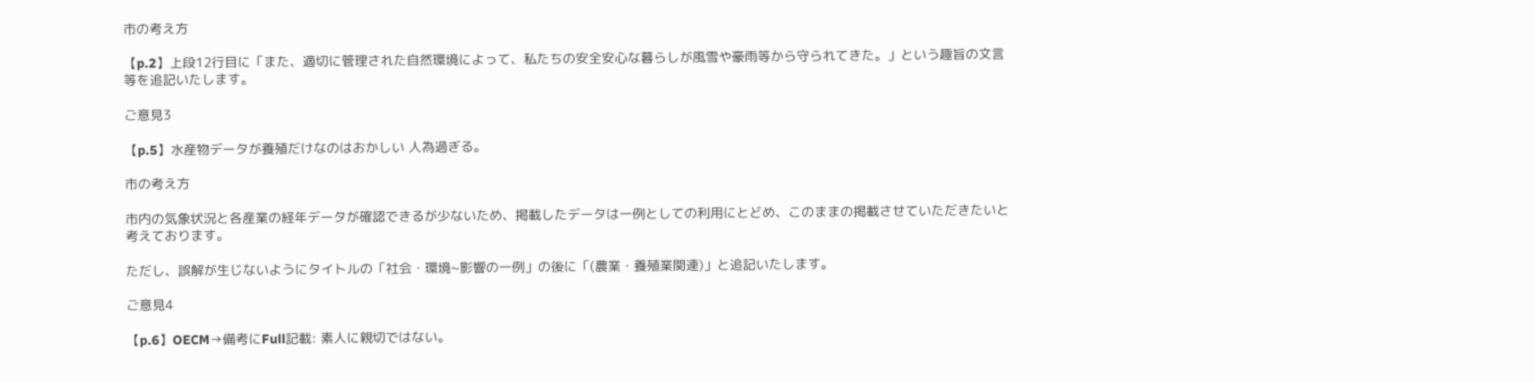市の考え方

【p.2】上段12行目に「また、適切に管理された自然環境によって、私たちの安全安心な暮らしが風雪や豪雨等から守られてきた。」という趣旨の文言等を追記いたします。

ご意見3

【p.5】水産物データが養殖だけなのはおかしい 人為過ぎる。

市の考え方

市内の気象状況と各産業の経年データが確認できるが少ないため、掲載したデータは一例としての利用にとどめ、このままの掲載させていただきたいと考えております。

ただし、誤解が生じないようにタイトルの「社会・環境~影響の一例」の後に「(農業・養殖業関連)」と追記いたします。

ご意見4

【p.6】OECM→備考にFull記載: 素人に親切ではない。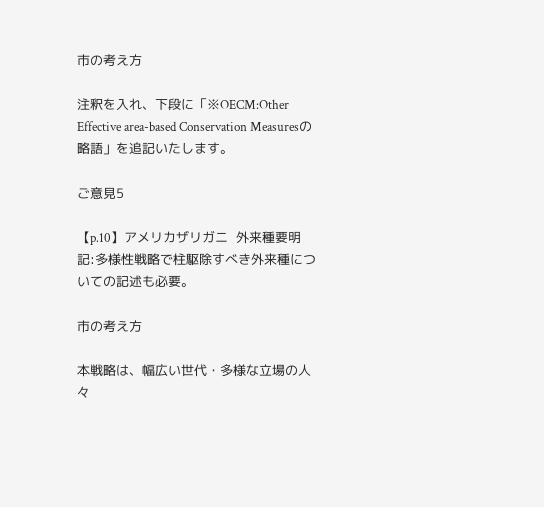市の考え方

注釈を入れ、下段に「※OECM:Other Effective area-based Conservation Measuresの略語」を追記いたします。

ご意見5

【p.10】アメリカザリガニ  外来種要明記:多様性戦略で柱駆除すべき外来種についての記述も必要。

市の考え方

本戦略は、幅広い世代・多様な立場の人々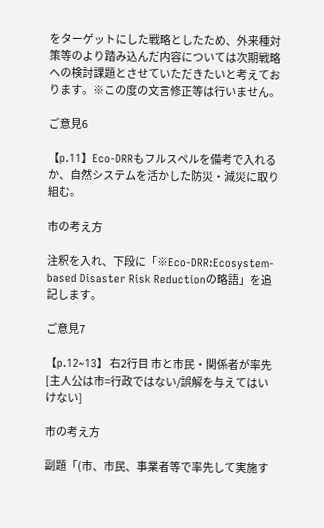をターゲットにした戦略としたため、外来種対策等のより踏み込んだ内容については次期戦略への検討課題とさせていただきたいと考えております。※この度の文言修正等は行いません。

ご意見6

【p.11】Eco-DRRもフルスペルを備考で入れるか、自然システムを活かした防災・減災に取り組む。

市の考え方

注釈を入れ、下段に「※Eco-DRR:Ecosystem-based Disaster Risk Reductionの略語」を追記します。

ご意見7

【p.12~13】 右2行目 市と市民・関係者が率先
[主人公は市=行政ではない/誤解を与えてはいけない]

市の考え方

副題「(市、市民、事業者等で率先して実施す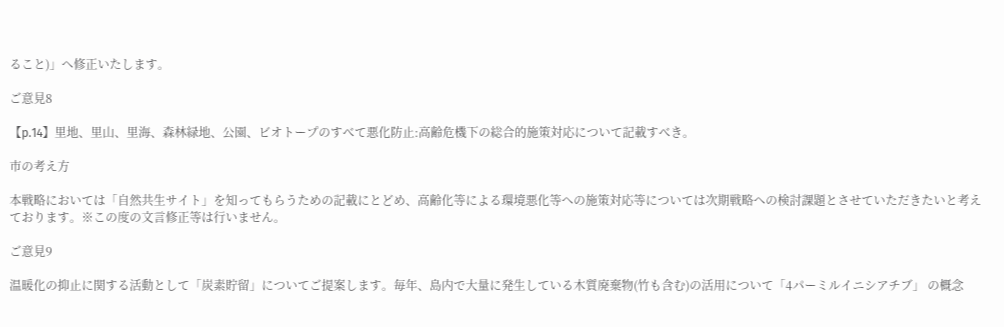ること)」へ修正いたします。

ご意見8

【p.14】里地、里山、里海、森林緑地、公園、ビオトープのすべて悪化防止:高齢危機下の総合的施策対応について記載すべき。

市の考え方

本戦略においては「自然共生サイト」を知ってもらうための記載にとどめ、高齢化等による環境悪化等への施策対応等については次期戦略への検討課題とさせていただきたいと考えております。※この度の文言修正等は行いません。

ご意見9

温暖化の抑止に関する活動として「炭素貯留」についてご提案します。毎年、島内で大量に発生している木質廃棄物(竹も含む)の活用について「4パーミルイニシアチブ」 の概念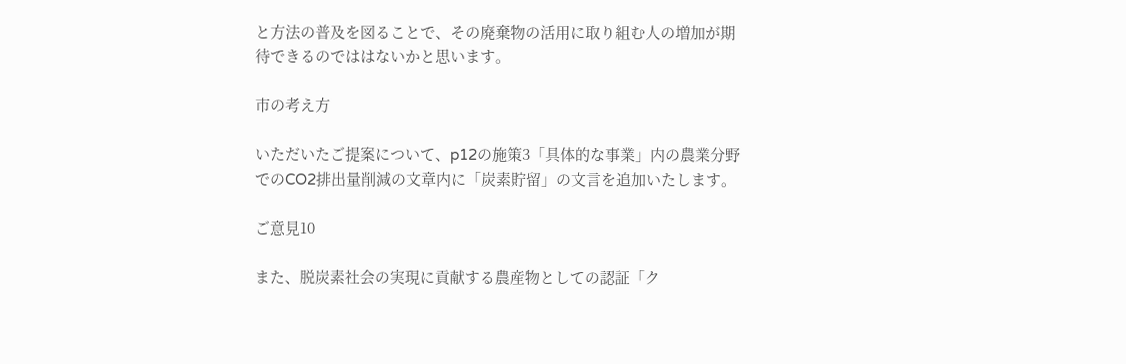と方法の普及を図ることで、その廃棄物の活用に取り組む人の増加が期待できるのでははないかと思います。

市の考え方

いただいたご提案について、p12の施策3「具体的な事業」内の農業分野でのCO2排出量削減の文章内に「炭素貯留」の文言を追加いたします。

ご意見10

また、脱炭素社会の実現に貢献する農産物としての認証「ク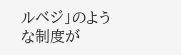ルベジ」のような制度が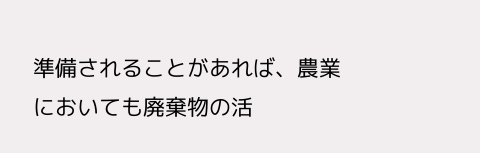準備されることがあれば、農業においても廃棄物の活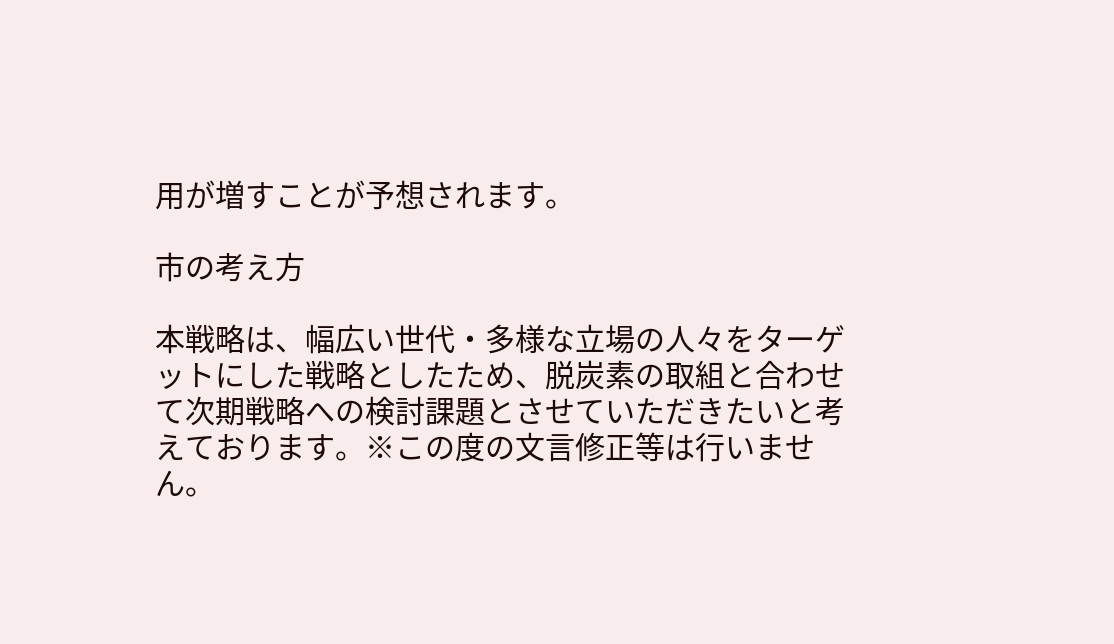用が増すことが予想されます。

市の考え方

本戦略は、幅広い世代・多様な立場の人々をターゲットにした戦略としたため、脱炭素の取組と合わせて次期戦略への検討課題とさせていただきたいと考えております。※この度の文言修正等は行いません。